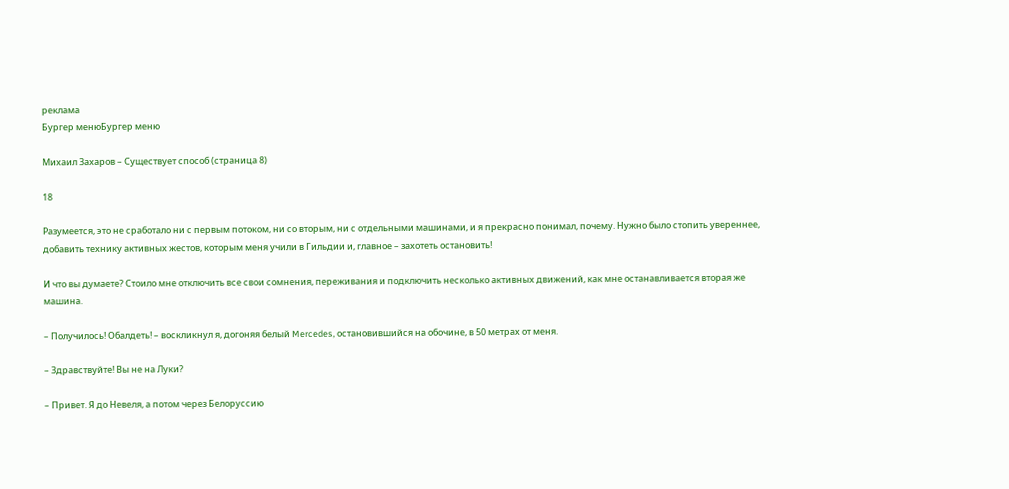реклама
Бургер менюБургер меню

Михаил Захаров – Существует способ (страница 8)

18

Разумеется, это не сработало ни с первым потоком, ни со вторым, ни с отдельными машинами, и я прекрасно понимал, почему. Нужно было стопить увереннее, добавить технику активных жестов, которым меня учили в Гильдии и, главное – захотеть остановить!

И что вы думаете? Стоило мне отключить все свои сомнения, переживания и подключить несколько активных движений, как мне останавливается вторая же машина.

– Получилось! Обалдеть! – воскликнул я, догоняя белый Mercedes, остановившийся на обочине, в 50 метрах от меня.

– Здравствуйте! Вы не на Луки?

– Привет. Я до Невеля, а потом через Белоруссию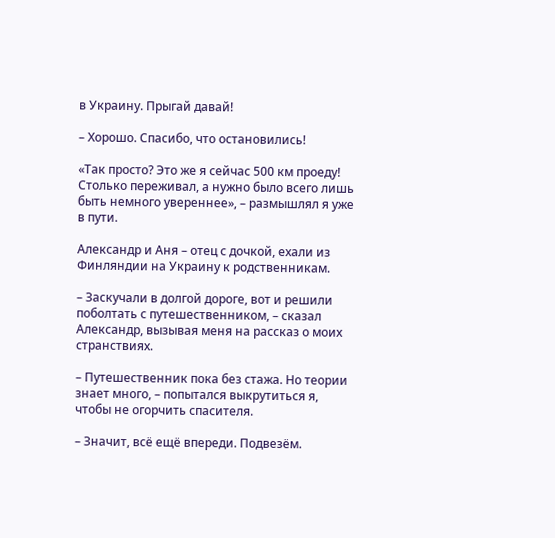в Украину. Прыгай давай!

– Хорошо. Спасибо, что остановились!

«Так просто? Это же я сейчас 500 км проеду! Столько переживал, а нужно было всего лишь быть немного увереннее», – размышлял я уже в пути.

Александр и Аня – отец с дочкой, ехали из Финляндии на Украину к родственникам.

– Заскучали в долгой дороге, вот и решили поболтать с путешественником, – сказал Александр, вызывая меня на рассказ о моих странствиях.

– Путешественник пока без стажа. Но теории знает много, – попытался выкрутиться я, чтобы не огорчить спасителя.

– Значит, всё ещё впереди. Подвезём.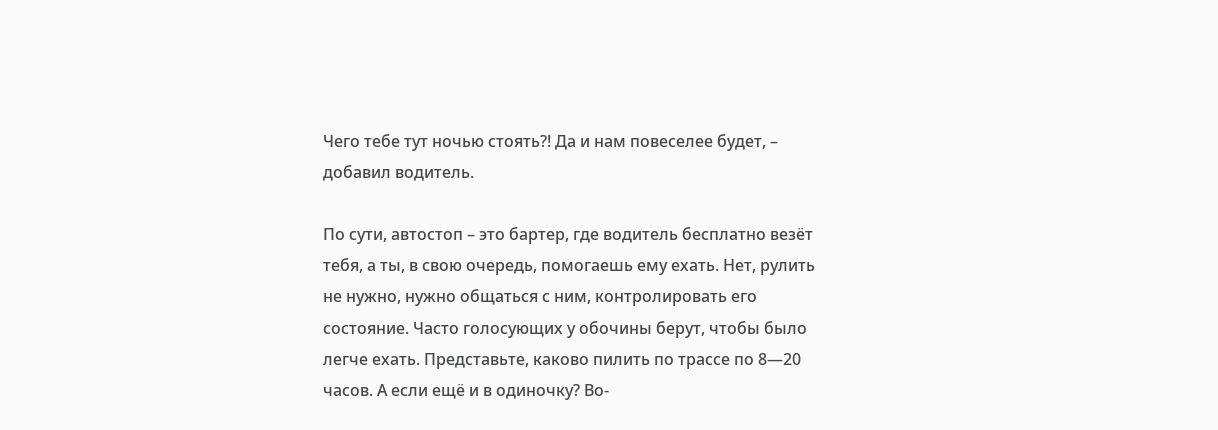Чего тебе тут ночью стоять?! Да и нам повеселее будет, – добавил водитель.

По сути, автостоп – это бартер, где водитель бесплатно везёт тебя, а ты, в свою очередь, помогаешь ему ехать. Нет, рулить не нужно, нужно общаться с ним, контролировать его состояние. Часто голосующих у обочины берут, чтобы было легче ехать. Представьте, каково пилить по трассе по 8—20 часов. А если ещё и в одиночку? Во-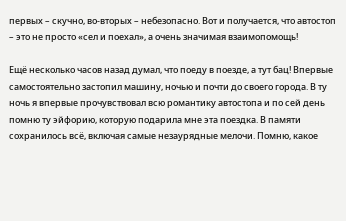первых – скучно, во-вторых – небезопасно. Вот и получается, что автостоп – это не просто «сел и поехал», а очень значимая взаимопомощь!

Ещё несколько часов назад думал, что поеду в поезде, а тут бац! Впервые самостоятельно застопил машину, ночью и почти до своего города. В ту ночь я впервые прочувствовал всю романтику автостопа и по сей день помню ту эйфорию, которую подарила мне эта поездка. В памяти сохранилось всё, включая самые незаурядные мелочи. Помню, какое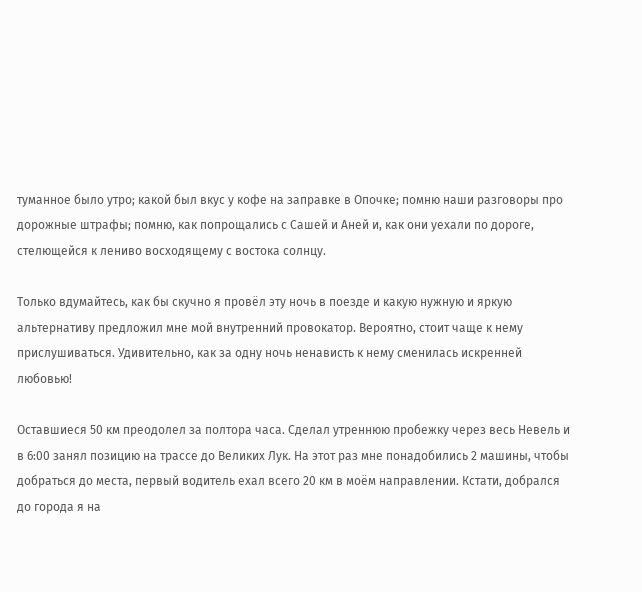туманное было утро; какой был вкус у кофе на заправке в Опочке; помню наши разговоры про дорожные штрафы; помню, как попрощались с Сашей и Аней и, как они уехали по дороге, стелющейся к лениво восходящему с востока солнцу.

Только вдумайтесь, как бы скучно я провёл эту ночь в поезде и какую нужную и яркую альтернативу предложил мне мой внутренний провокатор. Вероятно, стоит чаще к нему прислушиваться. Удивительно, как за одну ночь ненависть к нему сменилась искренней любовью!

Оставшиеся 50 км преодолел за полтора часа. Сделал утреннюю пробежку через весь Невель и в 6:00 занял позицию на трассе до Великих Лук. На этот раз мне понадобились 2 машины, чтобы добраться до места, первый водитель ехал всего 20 км в моём направлении. Кстати, добрался до города я на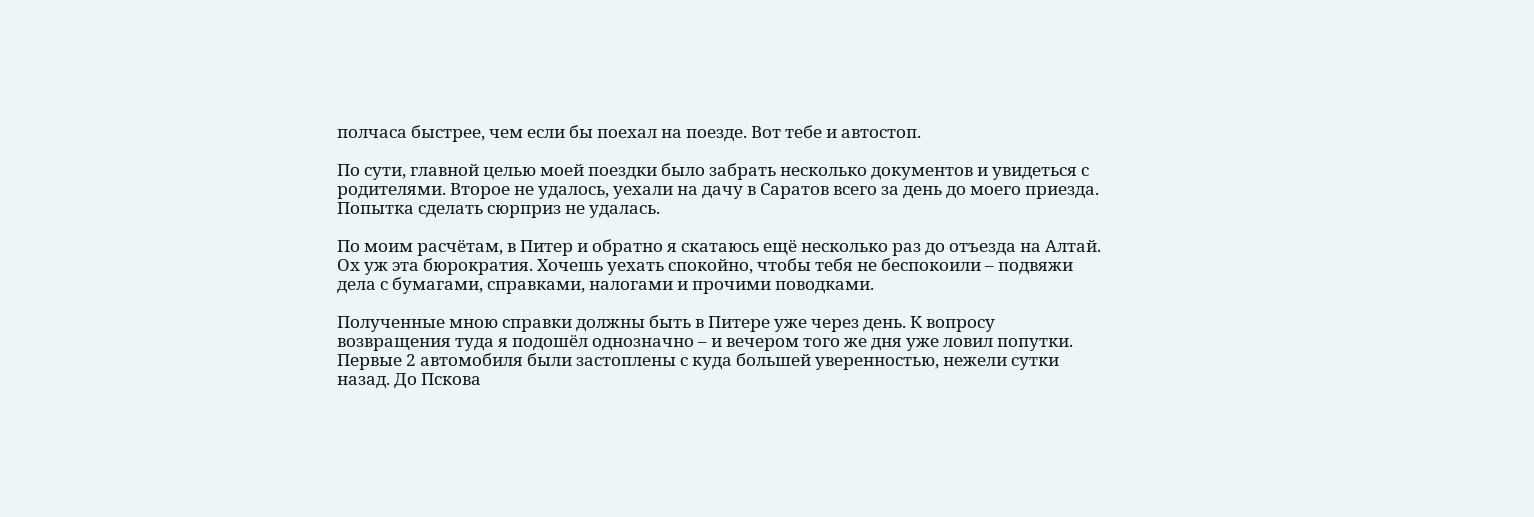полчаса быстрее, чем если бы поехал на поезде. Вот тебе и автостоп.

По сути, главной целью моей поездки было забрать несколько документов и увидеться с родителями. Второе не удалось, уехали на дачу в Саратов всего за день до моего приезда. Попытка сделать сюрприз не удалась.

По моим расчётам, в Питер и обратно я скатаюсь ещё несколько раз до отъезда на Алтай. Ох уж эта бюрократия. Хочешь уехать спокойно, чтобы тебя не беспокоили – подвяжи дела с бумагами, справками, налогами и прочими поводками.

Полученные мною справки должны быть в Питере уже через день. К вопросу возвращения туда я подошёл однозначно – и вечером того же дня уже ловил попутки. Первые 2 автомобиля были застоплены с куда большей уверенностью, нежели сутки назад. До Пскова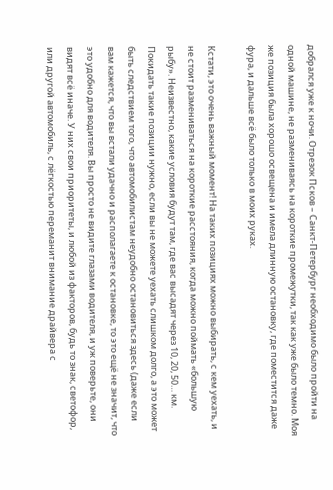добрался уже к ночи. Отрезок Псков – Санкт-Петербург необходимо было пройти на одной машине, не размениваясь на короткие промежутки, так как уже было темно. Моя же позиция была хорошо освещена и имела длинную остановку, где поместится даже фура, и дальше всё было только в моих руках.

Кстати, это очень важный момент! На таких позициях можно выбирать, с кем уехать, и не стоит размениваться на короткие расстояния, когда можно поймать «большую рыбу». Неизвестно, какие условия будут там, где вас высадят через 10, 20, 50… км. Покидать такие позиции нужно, если вы не можете уехать слишком долго, а это может быть следствием того, что автомобилистам неудобно остановиться здесь (даже если вам кажется, что вы встали удачно и располагаете к остановке, то это ещё не значит, что это удобно для водителя. Вы просто не видите глазами водителя, и уж поверьте, они видят всё иначе. У них свои приоритеты, и любой из факторов, будь то знак, светофор, или другой автомобиль, с лёгкостью переманит внимание драйвера с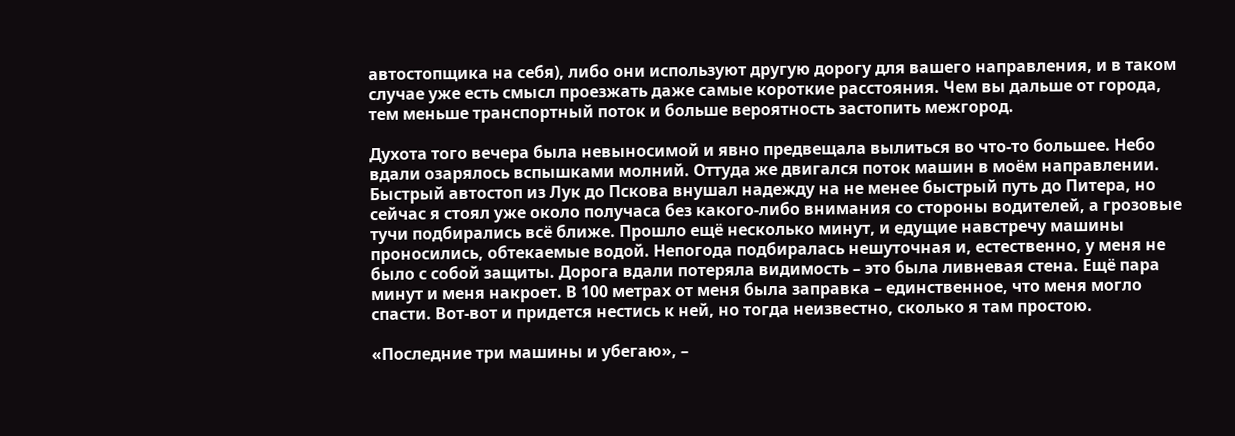автостопщика на себя), либо они используют другую дорогу для вашего направления, и в таком случае уже есть смысл проезжать даже самые короткие расстояния. Чем вы дальше от города, тем меньше транспортный поток и больше вероятность застопить межгород.

Духота того вечера была невыносимой и явно предвещала вылиться во что-то большее. Небо вдали озарялось вспышками молний. Оттуда же двигался поток машин в моём направлении. Быстрый автостоп из Лук до Пскова внушал надежду на не менее быстрый путь до Питера, но сейчас я стоял уже около получаса без какого-либо внимания со стороны водителей, а грозовые тучи подбирались всё ближе. Прошло ещё несколько минут, и едущие навстречу машины проносились, обтекаемые водой. Непогода подбиралась нешуточная и, естественно, у меня не было с собой защиты. Дорога вдали потеряла видимость – это была ливневая стена. Ещё пара минут и меня накроет. В 100 метрах от меня была заправка – единственное, что меня могло спасти. Вот-вот и придется нестись к ней, но тогда неизвестно, сколько я там простою.

«Последние три машины и убегаю», –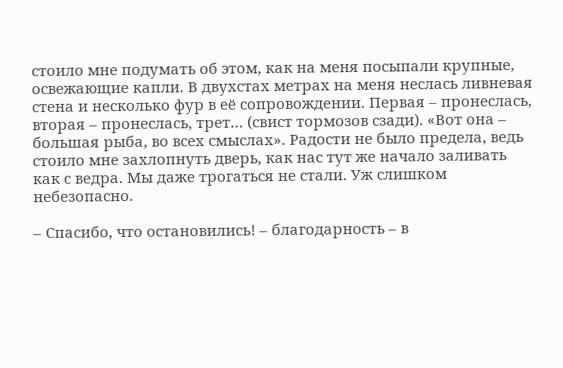стоило мне подумать об этом, как на меня посыпали крупные, освежающие капли. В двухстах метрах на меня неслась ливневая стена и несколько фур в её сопровождении. Первая – пронеслась, вторая – пронеслась, трет… (свист тормозов сзади). «Вот она – большая рыба, во всех смыслах». Радости не было предела, ведь стоило мне захлопнуть дверь, как нас тут же начало заливать как с ведра. Мы даже трогаться не стали. Уж слишком небезопасно.

– Спасибо, что остановились! – благодарность – в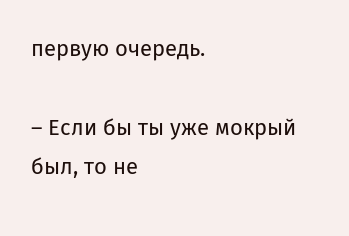первую очередь.

– Если бы ты уже мокрый был, то не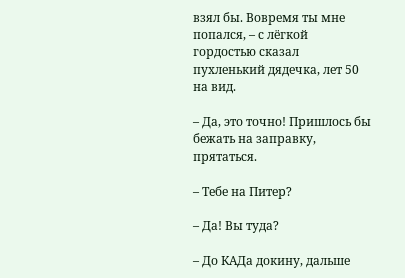взял бы. Вовремя ты мне попался, – с лёгкой гордостью сказал пухленький дядечка, лет 50 на вид.

– Да, это точно! Пришлось бы бежать на заправку, прятаться.

– Тебе на Питер?

– Да! Вы туда?

– До КАДа докину, дальше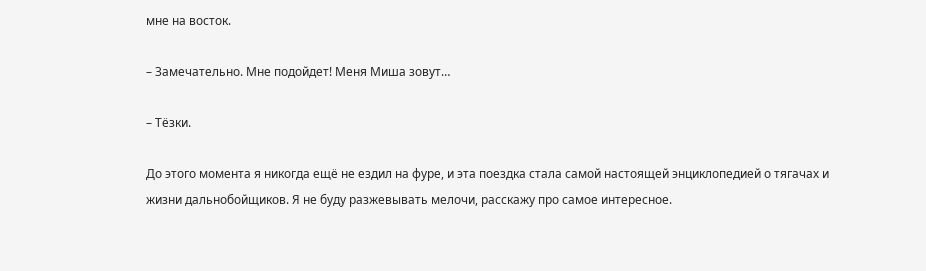мне на восток.

– Замечательно. Мне подойдет! Меня Миша зовут…

– Тёзки.

До этого момента я никогда ещё не ездил на фуре, и эта поездка стала самой настоящей энциклопедией о тягачах и жизни дальнобойщиков. Я не буду разжевывать мелочи, расскажу про самое интересное.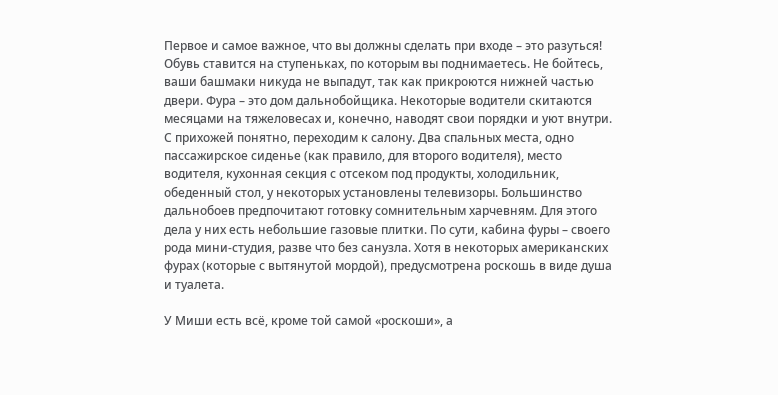Первое и самое важное, что вы должны сделать при входе – это разуться! Обувь ставится на ступеньках, по которым вы поднимаетесь. Не бойтесь, ваши башмаки никуда не выпадут, так как прикроются нижней частью двери. Фура – это дом дальнобойщика. Некоторые водители скитаются месяцами на тяжеловесах и, конечно, наводят свои порядки и уют внутри. С прихожей понятно, переходим к салону. Два спальных места, одно пассажирское сиденье (как правило, для второго водителя), место водителя, кухонная секция с отсеком под продукты, холодильник, обеденный стол, у некоторых установлены телевизоры. Большинство дальнобоев предпочитают готовку сомнительным харчевням. Для этого дела у них есть небольшие газовые плитки. По сути, кабина фуры – своего рода мини-студия, разве что без санузла. Хотя в некоторых американских фурах (которые с вытянутой мордой), предусмотрена роскошь в виде душа и туалета.

У Миши есть всё, кроме той самой «роскоши», а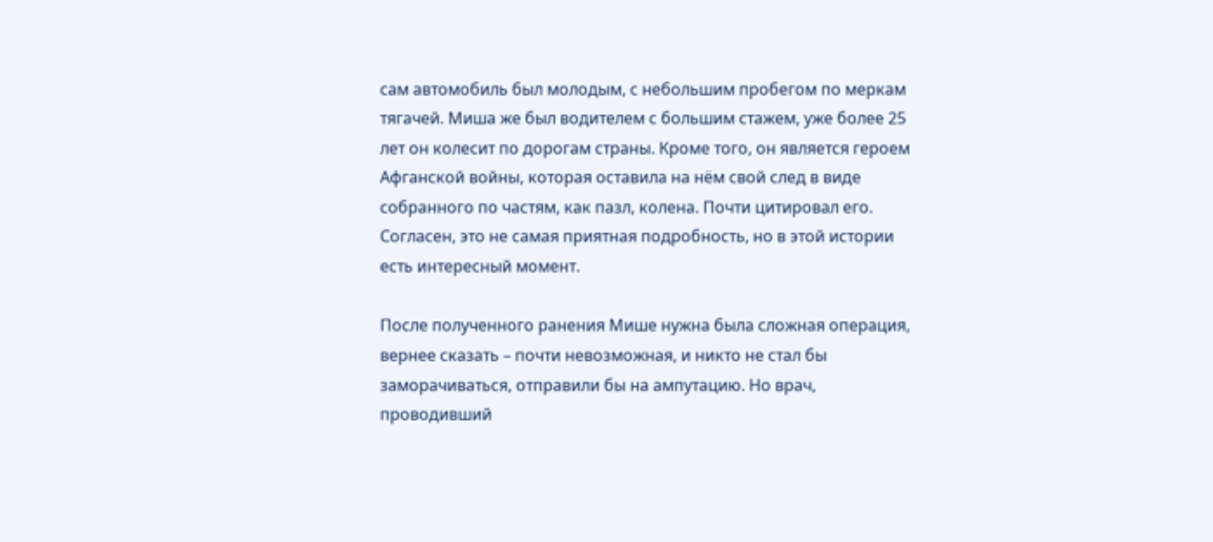сам автомобиль был молодым, с небольшим пробегом по меркам тягачей. Миша же был водителем с большим стажем, уже более 25 лет он колесит по дорогам страны. Кроме того, он является героем Афганской войны, которая оставила на нём свой след в виде собранного по частям, как пазл, колена. Почти цитировал его. Согласен, это не самая приятная подробность, но в этой истории есть интересный момент.

После полученного ранения Мише нужна была сложная операция, вернее сказать – почти невозможная, и никто не стал бы заморачиваться, отправили бы на ампутацию. Но врач, проводивший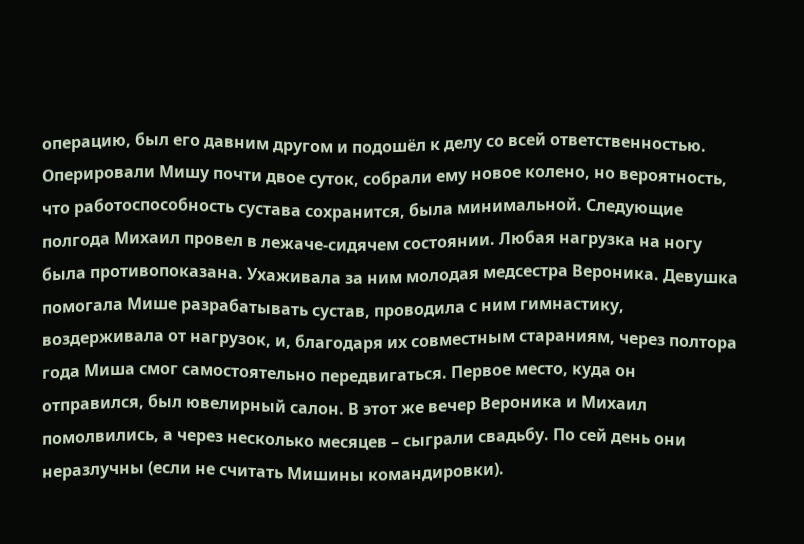операцию, был его давним другом и подошёл к делу со всей ответственностью. Оперировали Мишу почти двое суток, собрали ему новое колено, но вероятность, что работоспособность сустава сохранится, была минимальной. Следующие полгода Михаил провел в лежаче-сидячем состоянии. Любая нагрузка на ногу была противопоказана. Ухаживала за ним молодая медсестра Вероника. Девушка помогала Мише разрабатывать сустав, проводила с ним гимнастику, воздерживала от нагрузок, и, благодаря их совместным стараниям, через полтора года Миша смог самостоятельно передвигаться. Первое место, куда он отправился, был ювелирный салон. В этот же вечер Вероника и Михаил помолвились, а через несколько месяцев – сыграли свадьбу. По сей день они неразлучны (если не считать Мишины командировки).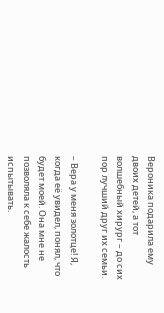Вероника подарила ему двоих детей, а тот волшебный хирург – до сих пор лучший друг их семьи.

– Вера у меня золотце! Я, когда её увидел, понял, что будет моей. Она мне не позволяла к себе жалость испытывать.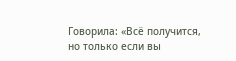Говорила: «Всё получится, но только если вы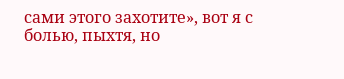сами этого захотите», вот я с болью, пыхтя, но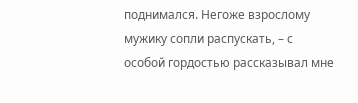поднимался. Негоже взрослому мужику сопли распускать, – с особой гордостью рассказывал мне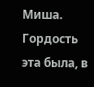Миша. Гордость эта была, в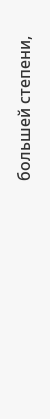большей степени,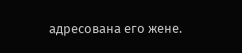адресована его жене.